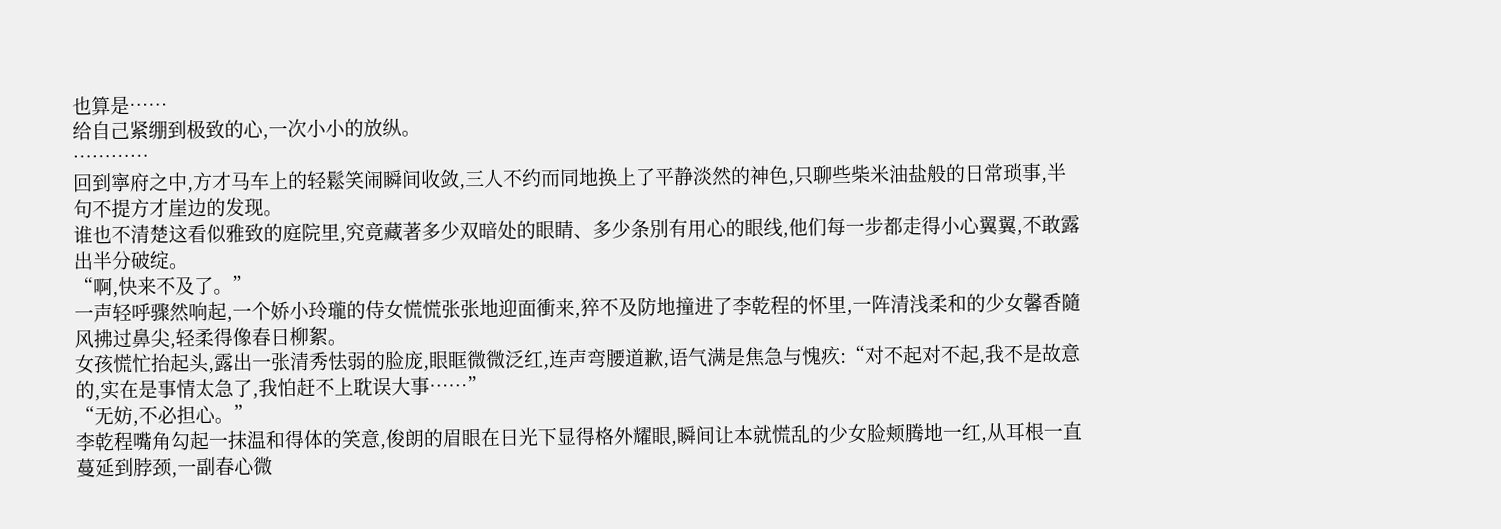也算是……
给自己紧绷到极致的心,一次小小的放纵。
…………
回到寧府之中,方才马车上的轻鬆笑闹瞬间收敛,三人不约而同地换上了平静淡然的神色,只聊些柴米油盐般的日常琐事,半句不提方才崖边的发现。
谁也不清楚这看似雅致的庭院里,究竟藏著多少双暗处的眼睛、多少条別有用心的眼线,他们每一步都走得小心翼翼,不敢露出半分破绽。
“啊,快来不及了。”
一声轻呼骤然响起,一个娇小玲瓏的侍女慌慌张张地迎面衝来,猝不及防地撞进了李乾程的怀里,一阵清浅柔和的少女馨香隨风拂过鼻尖,轻柔得像春日柳絮。
女孩慌忙抬起头,露出一张清秀怯弱的脸庞,眼眶微微泛红,连声弯腰道歉,语气满是焦急与愧疚:“对不起对不起,我不是故意的,实在是事情太急了,我怕赶不上耽误大事……”
“无妨,不必担心。”
李乾程嘴角勾起一抹温和得体的笑意,俊朗的眉眼在日光下显得格外耀眼,瞬间让本就慌乱的少女脸颊腾地一红,从耳根一直蔓延到脖颈,一副春心微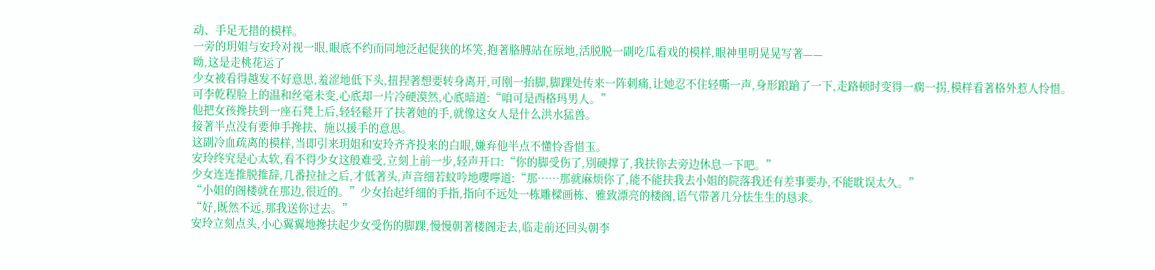动、手足无措的模样。
一旁的玥姐与安玲对视一眼,眼底不约而同地泛起促狭的坏笑,抱著胳膊站在原地,活脱脱一副吃瓜看戏的模样,眼神里明晃晃写著——
呦,这是走桃花运了
少女被看得越发不好意思,羞涩地低下头,扭捏著想要转身离开,可刚一抬脚,脚踝处传来一阵刺痛,让她忍不住轻嘶一声,身形踉蹌了一下,走路顿时变得一瘸一拐,模样看著格外惹人怜惜。
可李乾程脸上的温和丝毫未变,心底却一片冷硬漠然,心底暗道:“咱可是西格玛男人。”
他把女孩搀扶到一座石凳上后,轻轻鬆开了扶著她的手,就像这女人是什么洪水猛兽。
接著半点没有要伸手搀扶、施以援手的意思。
这副冷血疏离的模样,当即引来玥姐和安玲齐齐投来的白眼,嫌弃他半点不懂怜香惜玉。
安玲终究是心太软,看不得少女这般难受,立刻上前一步,轻声开口:“你的脚受伤了,別硬撑了,我扶你去旁边休息一下吧。”
少女连连推脱推辞,几番拉扯之后,才低著头,声音细若蚊吟地嚶嚀道:“那……那就麻烦你了,能不能扶我去小姐的院落我还有差事要办,不能耽误太久。”
“小姐的阁楼就在那边,很近的。”少女抬起纤细的手指,指向不远处一栋雕樑画栋、雅致漂亮的楼阁,语气带著几分怯生生的恳求。
“好,既然不远,那我送你过去。”
安玲立刻点头,小心翼翼地搀扶起少女受伤的脚踝,慢慢朝著楼阁走去,临走前还回头朝李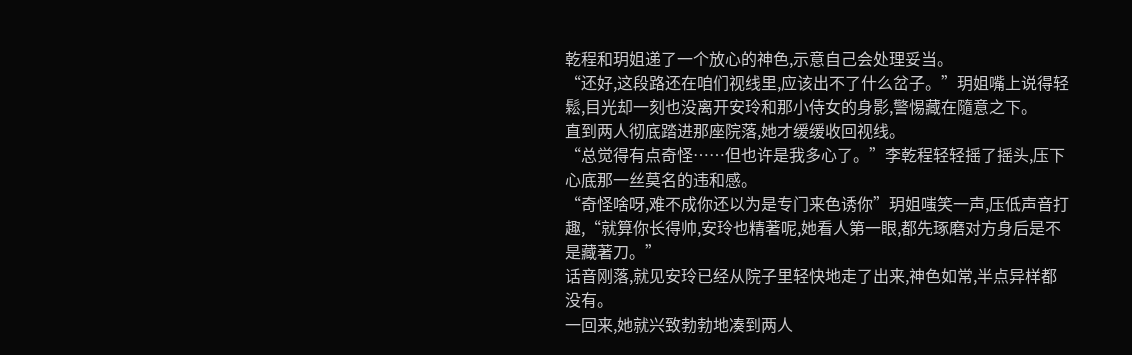乾程和玥姐递了一个放心的神色,示意自己会处理妥当。
“还好,这段路还在咱们视线里,应该出不了什么岔子。”玥姐嘴上说得轻鬆,目光却一刻也没离开安玲和那小侍女的身影,警惕藏在隨意之下。
直到两人彻底踏进那座院落,她才缓缓收回视线。
“总觉得有点奇怪……但也许是我多心了。”李乾程轻轻摇了摇头,压下心底那一丝莫名的违和感。
“奇怪啥呀,难不成你还以为是专门来色诱你”玥姐嗤笑一声,压低声音打趣,“就算你长得帅,安玲也精著呢,她看人第一眼,都先琢磨对方身后是不是藏著刀。”
话音刚落,就见安玲已经从院子里轻快地走了出来,神色如常,半点异样都没有。
一回来,她就兴致勃勃地凑到两人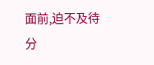面前,迫不及待分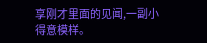享刚才里面的见闻,一副小得意模样。